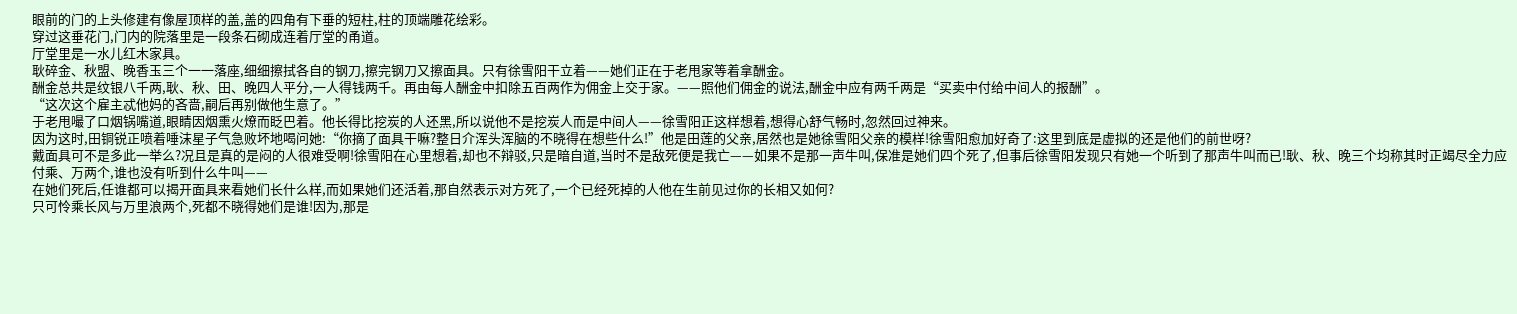眼前的门的上头修建有像屋顶样的盖,盖的四角有下垂的短柱,柱的顶端雕花绘彩。
穿过这垂花门,门内的院落里是一段条石砌成连着厅堂的甬道。
厅堂里是一水儿红木家具。
耿碎金、秋盟、晚香玉三个一一落座,细细擦拭各自的钢刀,擦完钢刀又擦面具。只有徐雪阳干立着——她们正在于老甩家等着拿酬金。
酬金总共是纹银八千两,耿、秋、田、晚四人平分,一人得钱两千。再由每人酬金中扣除五百两作为佣金上交于家。——照他们佣金的说法,酬金中应有两千两是“买卖中付给中间人的报酬”。
“这次这个雇主忒他妈的吝啬,嗣后再别做他生意了。”
于老甩嘬了口烟锅嘴道,眼睛因烟熏火燎而眨巴着。他长得比挖炭的人还黑,所以说他不是挖炭人而是中间人——徐雪阳正这样想着,想得心舒气畅时,忽然回过神来。
因为这时,田铜锐正喷着唾沫星子气急败坏地喝问她:“你摘了面具干嘛?整日介浑头浑脑的不晓得在想些什么!”他是田莲的父亲,居然也是她徐雪阳父亲的模样!徐雪阳愈加好奇了:这里到底是虚拟的还是他们的前世呀?
戴面具可不是多此一举么?况且是真的是闷的人很难受啊!徐雪阳在心里想着,却也不辩驳,只是暗自道,当时不是敌死便是我亡——如果不是那一声牛叫,保准是她们四个死了,但事后徐雪阳发现只有她一个听到了那声牛叫而已!耿、秋、晚三个均称其时正竭尽全力应付乘、万两个,谁也没有听到什么牛叫——
在她们死后,任谁都可以揭开面具来看她们长什么样,而如果她们还活着,那自然表示对方死了,一个已经死掉的人他在生前见过你的长相又如何?
只可怜乘长风与万里浪两个,死都不晓得她们是谁!因为,那是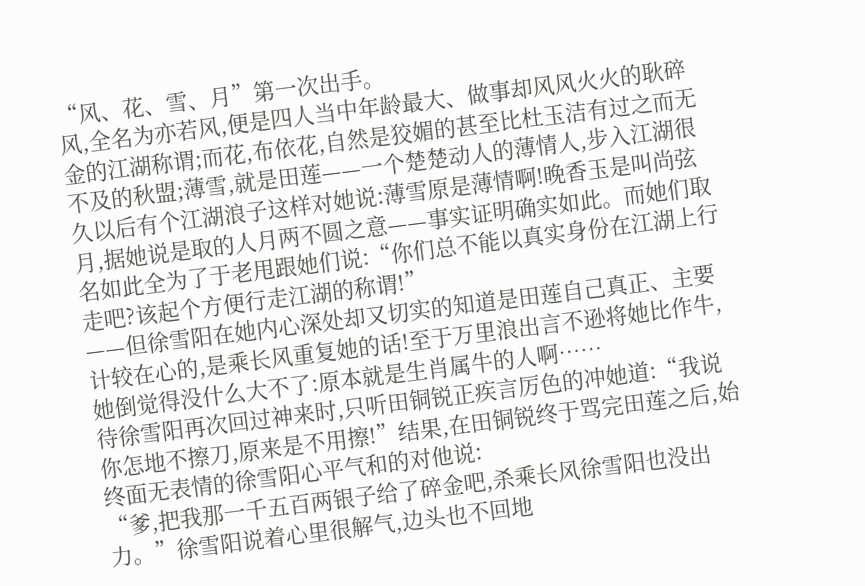“风、花、雪、月”第一次出手。
风,全名为亦若风,便是四人当中年龄最大、做事却风风火火的耿碎金的江湖称谓;而花,布依花,自然是狡媚的甚至比杜玉洁有过之而无不及的秋盟;薄雪,就是田莲——一个楚楚动人的薄情人,步入江湖很久以后有个江湖浪子这样对她说:薄雪原是薄情啊!晚香玉是叫尚弦月,据她说是取的人月两不圆之意——事实证明确实如此。而她们取名如此全为了于老甩跟她们说:“你们总不能以真实身份在江湖上行走吧?该起个方便行走江湖的称谓!”
——但徐雪阳在她内心深处却又切实的知道是田莲自己真正、主要计较在心的,是乘长风重复她的话!至于万里浪出言不逊将她比作牛,她倒觉得没什么大不了:原本就是生肖属牛的人啊……
待徐雪阳再次回过神来时,只听田铜锐正疾言厉色的冲她道:“我说你怎地不擦刀,原来是不用擦!”结果,在田铜锐终于骂完田莲之后,始终面无表情的徐雪阳心平气和的对他说:
“爹,把我那一千五百两银子给了碎金吧,杀乘长风徐雪阳也没出力。”徐雪阳说着心里很解气,边头也不回地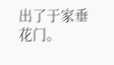出了于家垂花门。